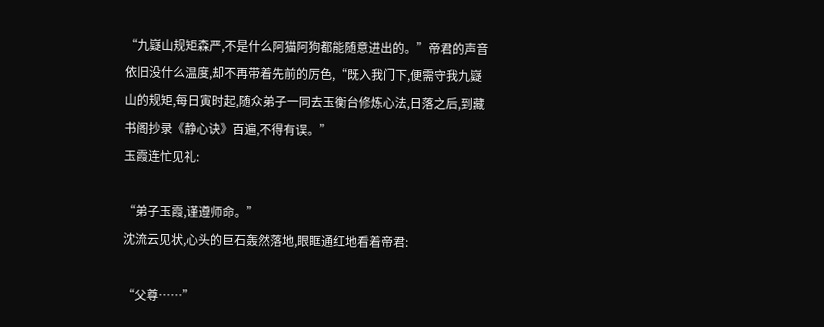“九嶷山规矩森严,不是什么阿猫阿狗都能随意进出的。”帝君的声音依旧没什么温度,却不再带着先前的厉色,“既入我门下,便需守我九嶷山的规矩,每日寅时起,随众弟子一同去玉衡台修炼心法,日落之后,到藏书阁抄录《静心诀》百遍,不得有误。”
玉霞连忙见礼:

“弟子玉霞,谨遵师命。”
沈流云见状,心头的巨石轰然落地,眼眶通红地看着帝君:

“父尊……”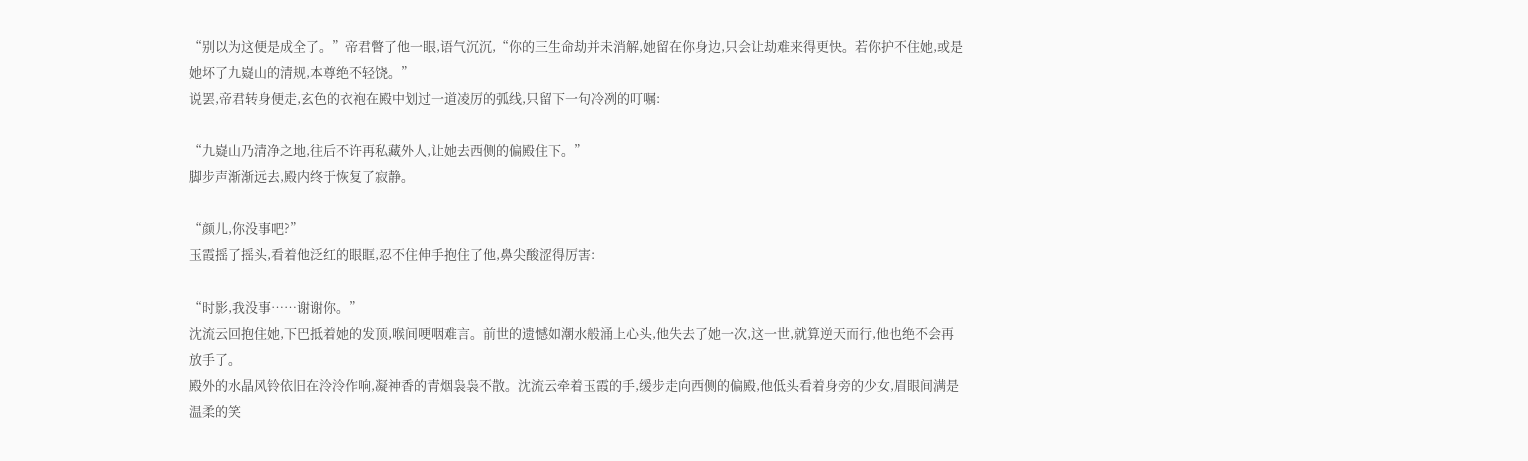“别以为这便是成全了。”帝君瞥了他一眼,语气沉沉,“你的三生命劫并未消解,她留在你身边,只会让劫难来得更快。若你护不住她,或是她坏了九嶷山的清规,本尊绝不轻饶。”
说罢,帝君转身便走,玄色的衣袍在殿中划过一道凌厉的弧线,只留下一句冷冽的叮嘱:

“九嶷山乃清净之地,往后不许再私藏外人,让她去西侧的偏殿住下。”
脚步声渐渐远去,殿内终于恢复了寂静。

“颜儿,你没事吧?”
玉霞摇了摇头,看着他泛红的眼眶,忍不住伸手抱住了他,鼻尖酸涩得厉害:

“时影,我没事……谢谢你。”
沈流云回抱住她,下巴抵着她的发顶,喉间哽咽难言。前世的遗憾如潮水般涌上心头,他失去了她一次,这一世,就算逆天而行,他也绝不会再放手了。
殿外的水晶风铃依旧在泠泠作响,凝神香的青烟袅袅不散。沈流云牵着玉霞的手,缓步走向西侧的偏殿,他低头看着身旁的少女,眉眼间满是温柔的笑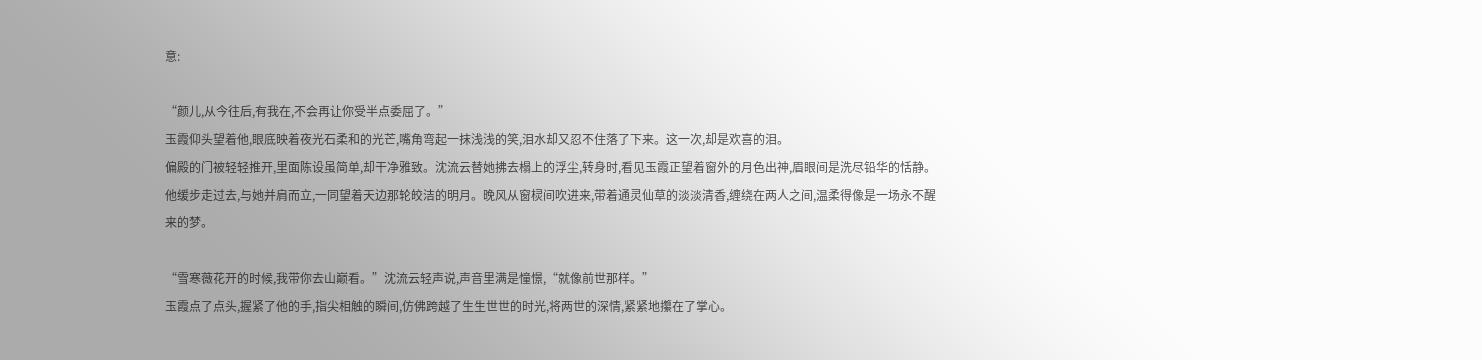意:

“颜儿,从今往后,有我在,不会再让你受半点委屈了。”
玉霞仰头望着他,眼底映着夜光石柔和的光芒,嘴角弯起一抹浅浅的笑,泪水却又忍不住落了下来。这一次,却是欢喜的泪。
偏殿的门被轻轻推开,里面陈设虽简单,却干净雅致。沈流云替她拂去榻上的浮尘,转身时,看见玉霞正望着窗外的月色出神,眉眼间是洗尽铅华的恬静。
他缓步走过去,与她并肩而立,一同望着天边那轮皎洁的明月。晚风从窗棂间吹进来,带着通灵仙草的淡淡清香,缠绕在两人之间,温柔得像是一场永不醒来的梦。

“雪寒薇花开的时候,我带你去山巅看。”沈流云轻声说,声音里满是憧憬,“就像前世那样。”
玉霞点了点头,握紧了他的手,指尖相触的瞬间,仿佛跨越了生生世世的时光,将两世的深情,紧紧地攥在了掌心。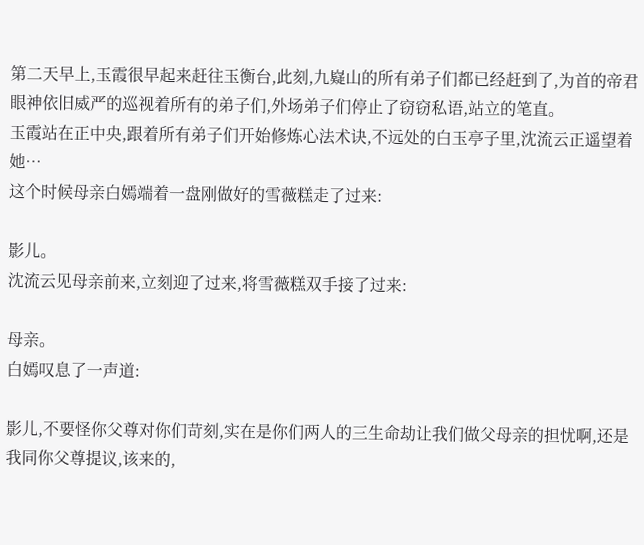第二天早上,玉霞很早起来赶往玉衡台,此刻,九嶷山的所有弟子们都已经赶到了,为首的帝君眼神依旧威严的巡视着所有的弟子们,外场弟子们停止了窃窃私语,站立的笔直。
玉霞站在正中央,跟着所有弟子们开始修炼心法术诀,不远处的白玉亭子里,沈流云正遥望着她…
这个时候母亲白嫣端着一盘刚做好的雪薇糕走了过来:

影儿。
沈流云见母亲前来,立刻迎了过来,将雪薇糕双手接了过来:

母亲。
白嫣叹息了一声道:

影儿,不要怪你父尊对你们苛刻,实在是你们两人的三生命劫让我们做父母亲的担忧啊,还是我同你父尊提议,该来的,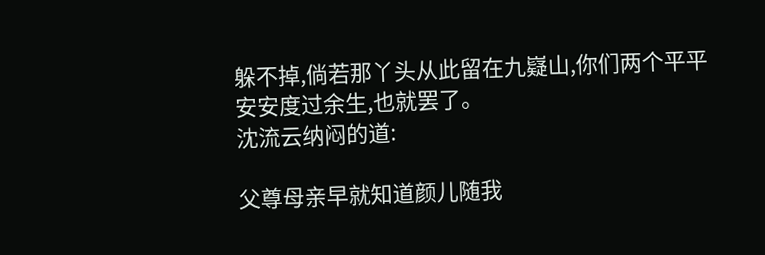躲不掉,倘若那丫头从此留在九嶷山,你们两个平平安安度过余生,也就罢了。
沈流云纳闷的道:

父尊母亲早就知道颜儿随我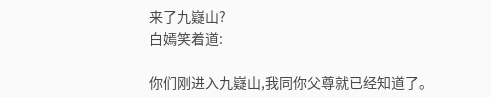来了九嶷山?
白嫣笑着道:

你们刚进入九嶷山,我同你父尊就已经知道了。